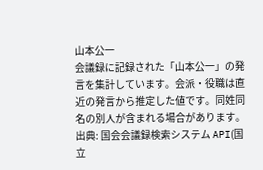山本公一
会議録に記録された「山本公一」の発言を集計しています。会派・役職は直近の発言から推定した値です。同姓同名の別人が含まれる場合があります。
出典: 国会会議録検索システム API(国立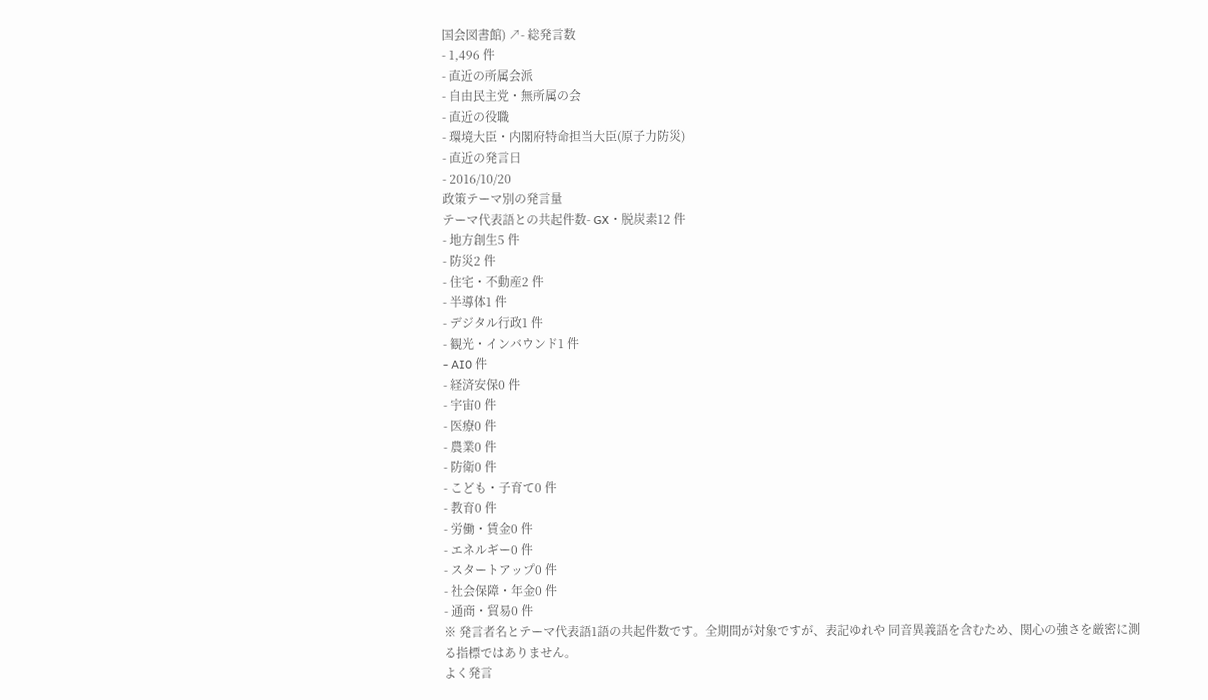国会図書館) ↗- 総発言数
- 1,496 件
- 直近の所属会派
- 自由民主党・無所属の会
- 直近の役職
- 環境大臣・内閣府特命担当大臣(原子力防災)
- 直近の発言日
- 2016/10/20
政策テーマ別の発言量
テーマ代表語との共起件数- GX・脱炭素12 件
- 地方創生5 件
- 防災2 件
- 住宅・不動産2 件
- 半導体1 件
- デジタル行政1 件
- 観光・インバウンド1 件
- AI0 件
- 経済安保0 件
- 宇宙0 件
- 医療0 件
- 農業0 件
- 防衛0 件
- こども・子育て0 件
- 教育0 件
- 労働・賃金0 件
- エネルギー0 件
- スタートアップ0 件
- 社会保障・年金0 件
- 通商・貿易0 件
※ 発言者名とテーマ代表語1語の共起件数です。全期間が対象ですが、表記ゆれや 同音異義語を含むため、関心の強さを厳密に測る指標ではありません。
よく発言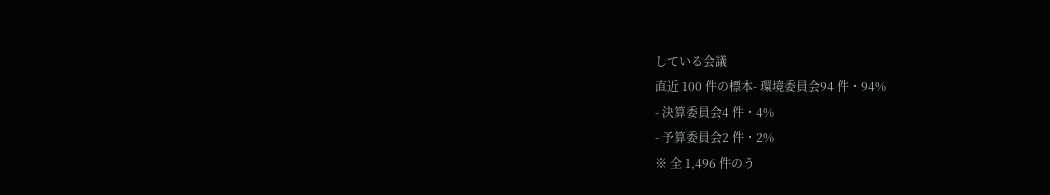している会議
直近 100 件の標本- 環境委員会94 件・94%
- 決算委員会4 件・4%
- 予算委員会2 件・2%
※ 全 1,496 件のう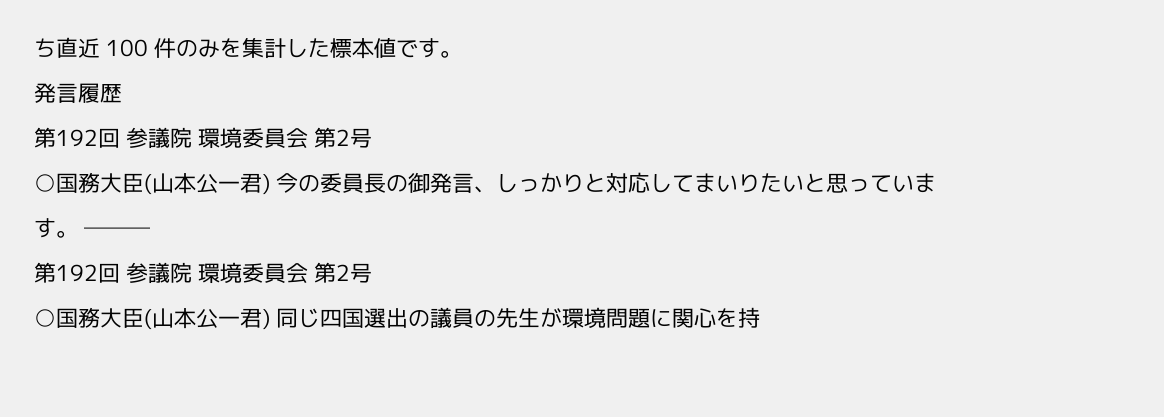ち直近 100 件のみを集計した標本値です。
発言履歴
第192回 参議院 環境委員会 第2号
○国務大臣(山本公一君) 今の委員長の御発言、しっかりと対応してまいりたいと思っています。 ───
第192回 参議院 環境委員会 第2号
○国務大臣(山本公一君) 同じ四国選出の議員の先生が環境問題に関心を持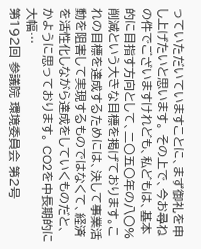っていただいていますことに、まず御礼を申し上げたいと思います。 その上で、今お尋ねの件でございますけれども、私どもは、基本的に目指す方向として、二〇五〇年の八〇%削減という大きな目標を掲げております。これの目標を達成するためには、決して事業活動を阻害して実現するものではなくて、経済を活性化しながら達成をしていくものだと、かように思っております。 CO2を中長期的に大幅…
第192回 参議院 環境委員会 第2号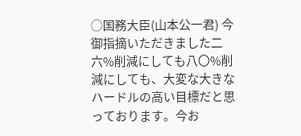○国務大臣(山本公一君) 今御指摘いただきました二六%削減にしても八〇%削減にしても、大変な大きなハードルの高い目標だと思っております。今お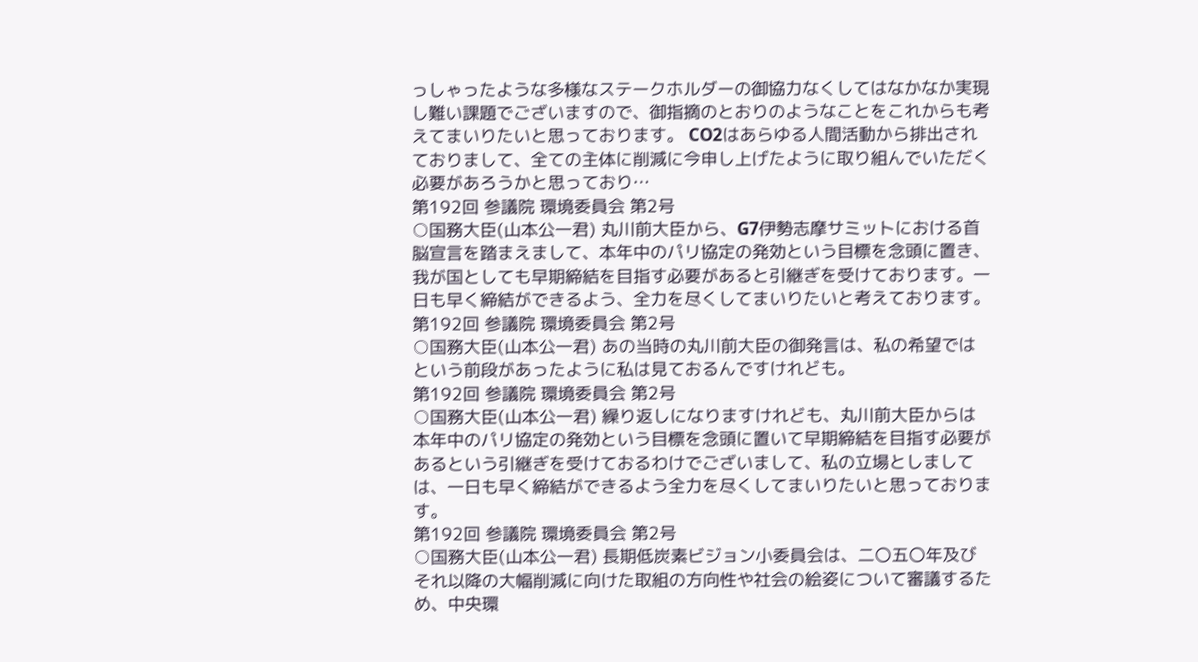っしゃったような多様なステークホルダーの御協力なくしてはなかなか実現し難い課題でございますので、御指摘のとおりのようなことをこれからも考えてまいりたいと思っております。 CO2はあらゆる人間活動から排出されておりまして、全ての主体に削減に今申し上げたように取り組んでいただく必要があろうかと思っており…
第192回 参議院 環境委員会 第2号
○国務大臣(山本公一君) 丸川前大臣から、G7伊勢志摩サミットにおける首脳宣言を踏まえまして、本年中のパリ協定の発効という目標を念頭に置き、我が国としても早期締結を目指す必要があると引継ぎを受けております。一日も早く締結ができるよう、全力を尽くしてまいりたいと考えております。
第192回 参議院 環境委員会 第2号
○国務大臣(山本公一君) あの当時の丸川前大臣の御発言は、私の希望ではという前段があったように私は見ておるんですけれども。
第192回 参議院 環境委員会 第2号
○国務大臣(山本公一君) 繰り返しになりますけれども、丸川前大臣からは本年中のパリ協定の発効という目標を念頭に置いて早期締結を目指す必要があるという引継ぎを受けておるわけでございまして、私の立場としましては、一日も早く締結ができるよう全力を尽くしてまいりたいと思っております。
第192回 参議院 環境委員会 第2号
○国務大臣(山本公一君) 長期低炭素ビジョン小委員会は、二〇五〇年及びそれ以降の大幅削減に向けた取組の方向性や社会の絵姿について審議するため、中央環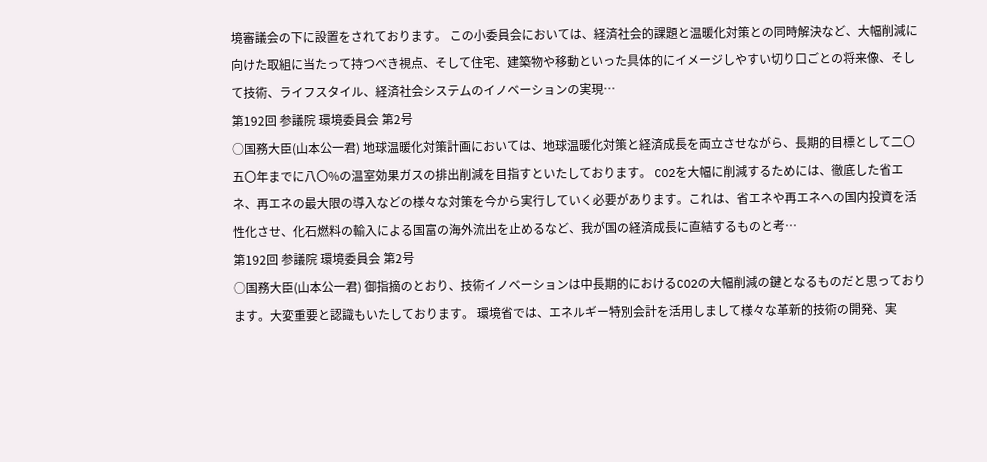境審議会の下に設置をされております。 この小委員会においては、経済社会的課題と温暖化対策との同時解決など、大幅削減に向けた取組に当たって持つべき視点、そして住宅、建築物や移動といった具体的にイメージしやすい切り口ごとの将来像、そして技術、ライフスタイル、経済社会システムのイノベーションの実現…
第192回 参議院 環境委員会 第2号
○国務大臣(山本公一君) 地球温暖化対策計画においては、地球温暖化対策と経済成長を両立させながら、長期的目標として二〇五〇年までに八〇%の温室効果ガスの排出削減を目指すといたしております。 CO2を大幅に削減するためには、徹底した省エネ、再エネの最大限の導入などの様々な対策を今から実行していく必要があります。これは、省エネや再エネへの国内投資を活性化させ、化石燃料の輸入による国富の海外流出を止めるなど、我が国の経済成長に直結するものと考…
第192回 参議院 環境委員会 第2号
○国務大臣(山本公一君) 御指摘のとおり、技術イノベーションは中長期的におけるCO2の大幅削減の鍵となるものだと思っております。大変重要と認識もいたしております。 環境省では、エネルギー特別会計を活用しまして様々な革新的技術の開発、実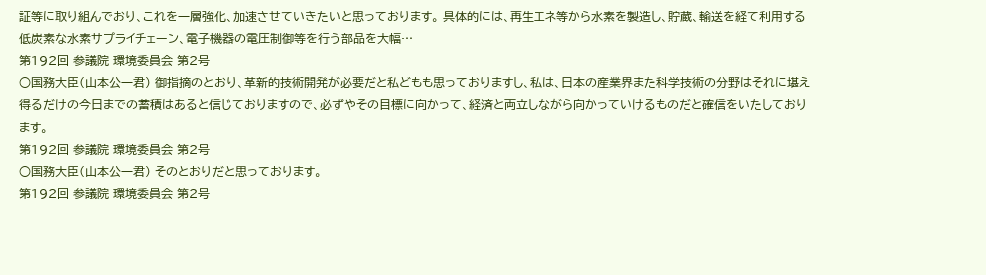証等に取り組んでおり、これを一層強化、加速させていきたいと思っております。 具体的には、再生エネ等から水素を製造し、貯蔵、輸送を経て利用する低炭素な水素サプライチェーン、電子機器の電圧制御等を行う部品を大幅…
第192回 参議院 環境委員会 第2号
○国務大臣(山本公一君) 御指摘のとおり、革新的技術開発が必要だと私どもも思っておりますし、私は、日本の産業界また科学技術の分野はそれに堪え得るだけの今日までの蓄積はあると信じておりますので、必ずやその目標に向かって、経済と両立しながら向かっていけるものだと確信をいたしております。
第192回 参議院 環境委員会 第2号
○国務大臣(山本公一君) そのとおりだと思っております。
第192回 参議院 環境委員会 第2号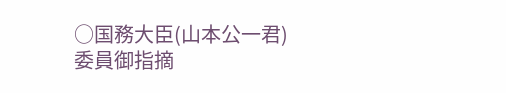○国務大臣(山本公一君) 委員御指摘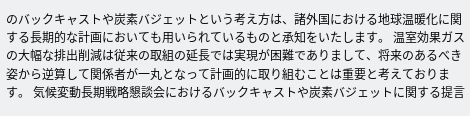のバックキャストや炭素バジェットという考え方は、諸外国における地球温暖化に関する長期的な計画においても用いられているものと承知をいたします。 温室効果ガスの大幅な排出削減は従来の取組の延長では実現が困難でありまして、将来のあるべき姿から逆算して関係者が一丸となって計画的に取り組むことは重要と考えております。 気候変動長期戦略懇談会におけるバックキャストや炭素バジェットに関する提言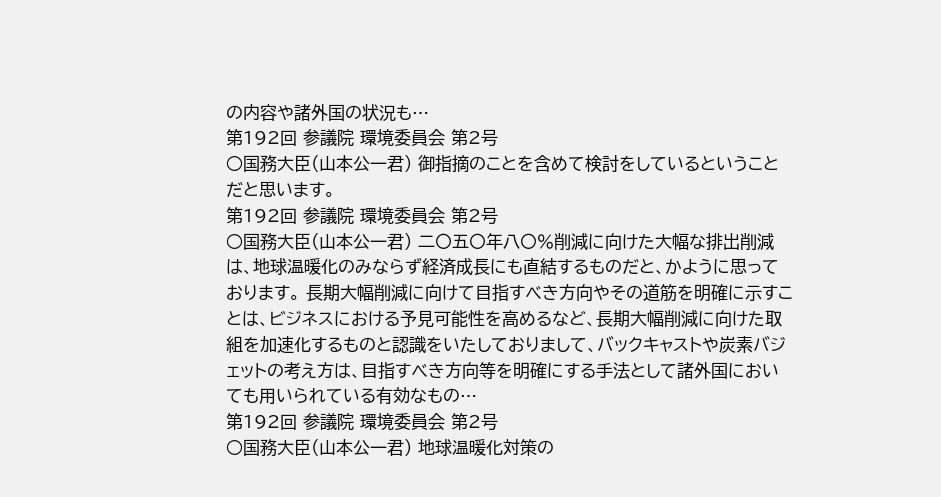の内容や諸外国の状況も…
第192回 参議院 環境委員会 第2号
○国務大臣(山本公一君) 御指摘のことを含めて検討をしているということだと思います。
第192回 参議院 環境委員会 第2号
○国務大臣(山本公一君) 二〇五〇年八〇%削減に向けた大幅な排出削減は、地球温暖化のみならず経済成長にも直結するものだと、かように思っております。 長期大幅削減に向けて目指すべき方向やその道筋を明確に示すことは、ビジネスにおける予見可能性を高めるなど、長期大幅削減に向けた取組を加速化するものと認識をいたしておりまして、バックキャストや炭素バジェットの考え方は、目指すべき方向等を明確にする手法として諸外国においても用いられている有効なもの…
第192回 参議院 環境委員会 第2号
○国務大臣(山本公一君) 地球温暖化対策の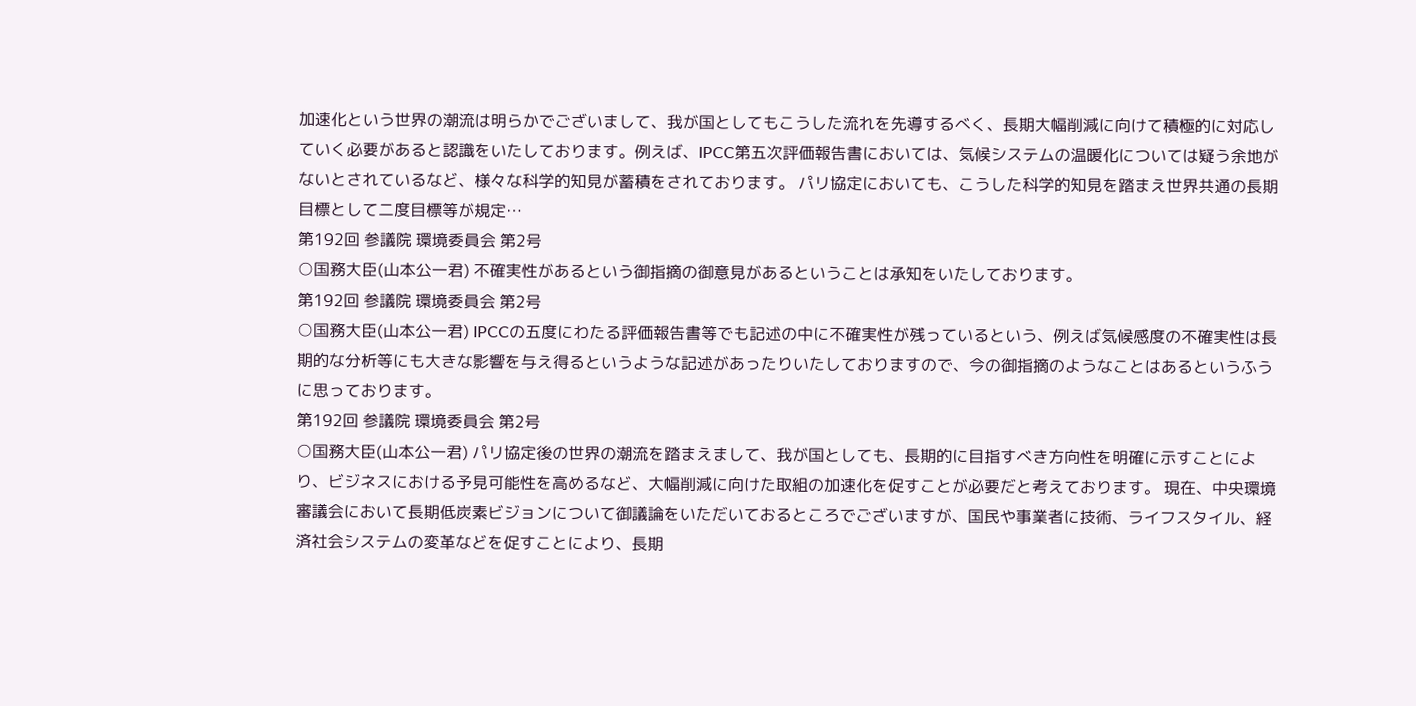加速化という世界の潮流は明らかでございまして、我が国としてもこうした流れを先導するべく、長期大幅削減に向けて積極的に対応していく必要があると認識をいたしております。例えば、IPCC第五次評価報告書においては、気候システムの温暖化については疑う余地がないとされているなど、様々な科学的知見が蓄積をされております。 パリ協定においても、こうした科学的知見を踏まえ世界共通の長期目標として二度目標等が規定…
第192回 参議院 環境委員会 第2号
○国務大臣(山本公一君) 不確実性があるという御指摘の御意見があるということは承知をいたしております。
第192回 参議院 環境委員会 第2号
○国務大臣(山本公一君) IPCCの五度にわたる評価報告書等でも記述の中に不確実性が残っているという、例えば気候感度の不確実性は長期的な分析等にも大きな影響を与え得るというような記述があったりいたしておりますので、今の御指摘のようなことはあるというふうに思っております。
第192回 参議院 環境委員会 第2号
○国務大臣(山本公一君) パリ協定後の世界の潮流を踏まえまして、我が国としても、長期的に目指すべき方向性を明確に示すことにより、ビジネスにおける予見可能性を高めるなど、大幅削減に向けた取組の加速化を促すことが必要だと考えております。 現在、中央環境審議会において長期低炭素ビジョンについて御議論をいただいておるところでございますが、国民や事業者に技術、ライフスタイル、経済社会システムの変革などを促すことにより、長期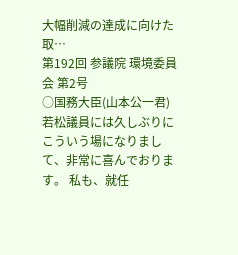大幅削減の達成に向けた取…
第192回 参議院 環境委員会 第2号
○国務大臣(山本公一君) 若松議員には久しぶりにこういう場になりまして、非常に喜んでおります。 私も、就任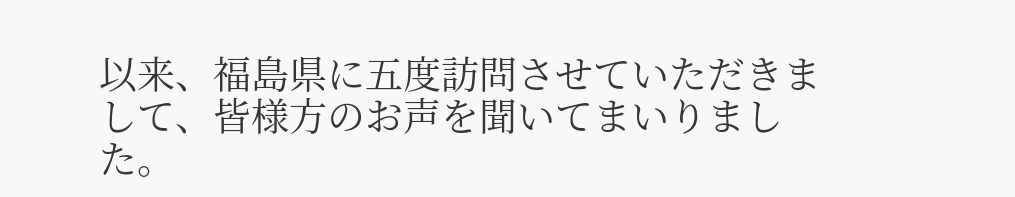以来、福島県に五度訪問させていただきまして、皆様方のお声を聞いてまいりました。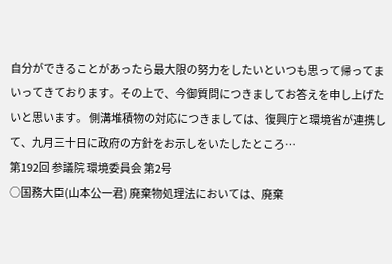自分ができることがあったら最大限の努力をしたいといつも思って帰ってまいってきております。その上で、今御質問につきましてお答えを申し上げたいと思います。 側溝堆積物の対応につきましては、復興庁と環境省が連携して、九月三十日に政府の方針をお示しをいたしたところ…
第192回 参議院 環境委員会 第2号
○国務大臣(山本公一君) 廃棄物処理法においては、廃棄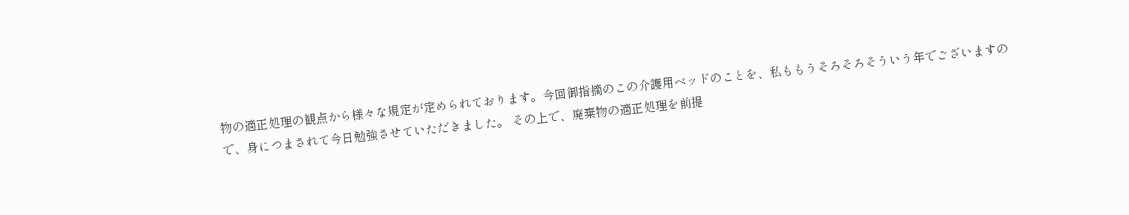物の適正処理の観点から様々な規定が定められております。今回御指摘のこの介護用ベッドのことを、私ももうそろそろそういう年でございますので、身につまされて今日勉強させていただきました。 その上で、廃棄物の適正処理を前提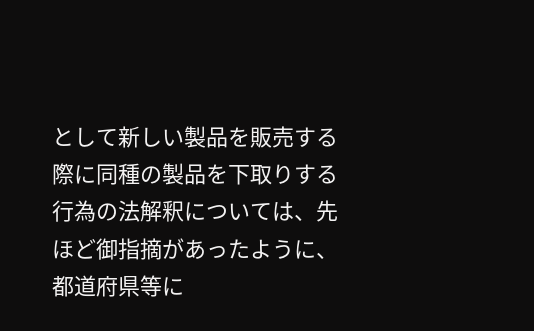として新しい製品を販売する際に同種の製品を下取りする行為の法解釈については、先ほど御指摘があったように、都道府県等に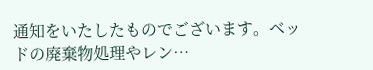通知をいたしたものでございます。ベッドの廃棄物処理やレン…